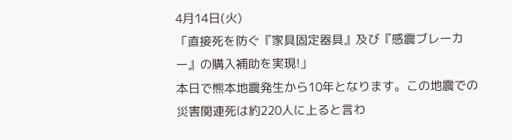4月14日(火)
「直接死を防ぐ『家具固定器具』及び『感震ブレーカー』の購入補助を実現!」
本日で熊本地震発生から10年となります。この地震での災害関連死は約220人に上ると言わ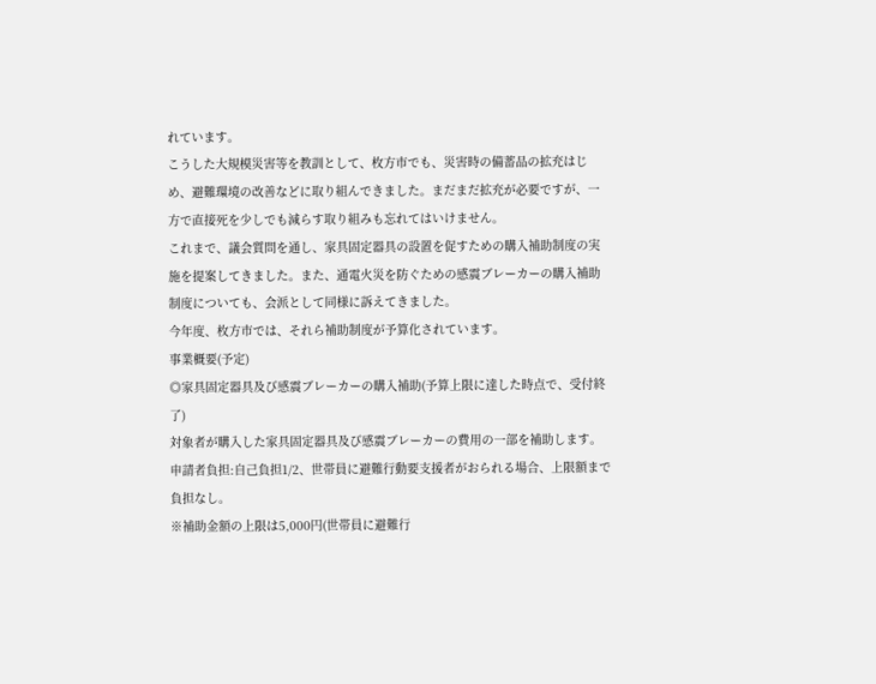れています。
こうした大規模災害等を教訓として、枚方市でも、災害時の備蓄品の拡充はじめ、避難環境の改善などに取り組んできました。まだまだ拡充が必要ですが、一方で直接死を少しでも減らす取り組みも忘れてはいけません。
これまで、議会質問を通し、家具固定器具の設置を促すための購入補助制度の実施を提案してきました。また、通電火災を防ぐための感震ブレーカーの購入補助制度についても、会派として同様に訴えてきました。
今年度、枚方市では、それら補助制度が予算化されています。
事業概要(予定)
◎家具固定器具及び感震ブレーカーの購入補助(予算上限に達した時点で、受付終了)
対象者が購入した家具固定器具及び感震ブレーカーの費用の一部を補助します。
申請者負担:自己負担1/2、世帯員に避難行動要支援者がおられる場合、上限額まで負担なし。
※補助金額の上限は5,000円(世帯員に避難行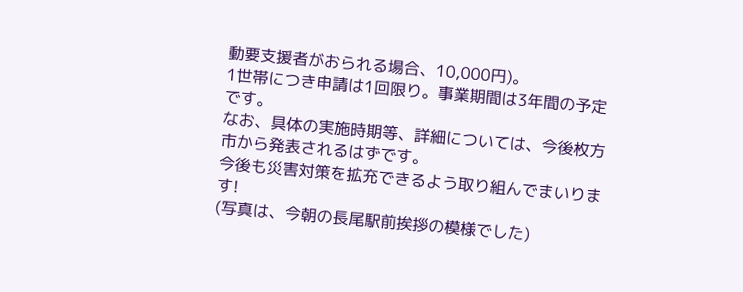動要支援者がおられる場合、10,000円)。
1世帯につき申請は1回限り。事業期間は3年間の予定です。
なお、具体の実施時期等、詳細については、今後枚方市から発表されるはずです。
今後も災害対策を拡充できるよう取り組んでまいります!
(写真は、今朝の長尾駅前挨拶の模様でした)